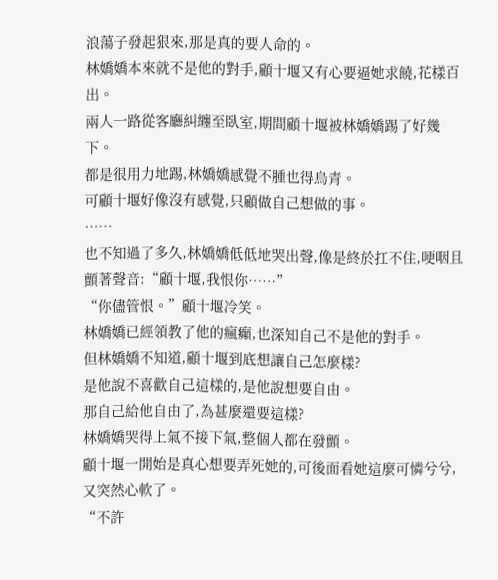浪蕩子發起狠來,那是真的要人命的。
林嬌嬌本來就不是他的對手,顧十堰又有心要逼她求饒,花樣百出。
兩人一路從客廳糾纏至臥室,期間顧十堰被林嬌嬌踢了好幾下。
都是很用力地踢,林嬌嬌感覺不腫也得烏青。
可顧十堰好像沒有感覺,只顧做自己想做的事。
……
也不知過了多久,林嬌嬌低低地哭出聲,像是終於扛不住,哽咽且顫著聲音:“顧十堰,我恨你……”
“你儘管恨。”顧十堰冷笑。
林嬌嬌已經領教了他的瘋癲,也深知自己不是他的對手。
但林嬌嬌不知道,顧十堰到底想讓自己怎麼樣?
是他說不喜歡自己這樣的,是他說想要自由。
那自己給他自由了,為甚麼還要這樣?
林嬌嬌哭得上氣不接下氣,整個人都在發顫。
顧十堰一開始是真心想要弄死她的,可後面看她這麼可憐兮兮,又突然心軟了。
“不許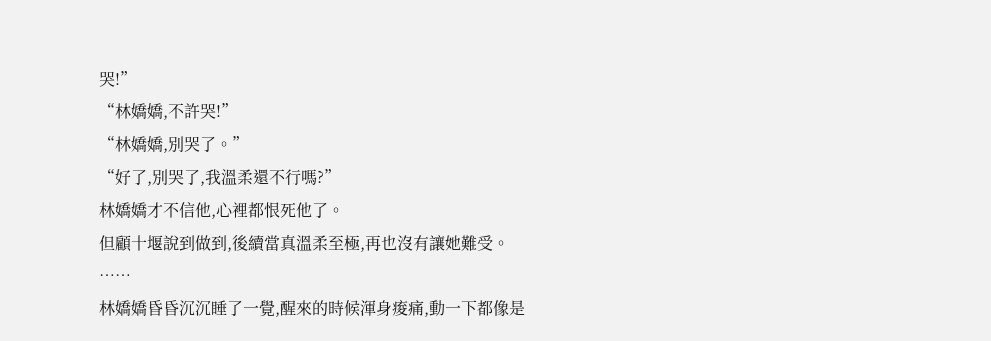哭!”
“林嬌嬌,不許哭!”
“林嬌嬌,別哭了。”
“好了,別哭了,我溫柔還不行嗎?”
林嬌嬌才不信他,心裡都恨死他了。
但顧十堰說到做到,後續當真溫柔至極,再也沒有讓她難受。
……
林嬌嬌昏昏沉沉睡了一覺,醒來的時候渾身痠痛,動一下都像是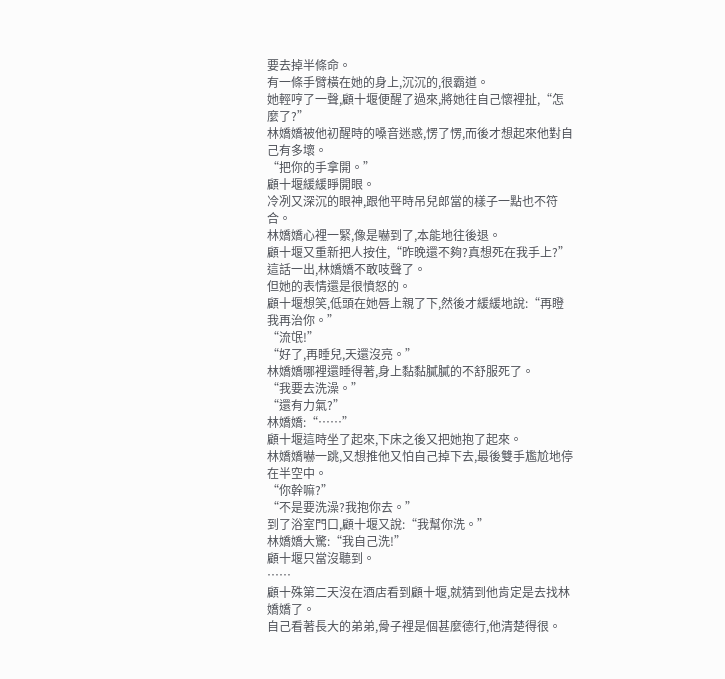要去掉半條命。
有一條手臂橫在她的身上,沉沉的,很霸道。
她輕哼了一聲,顧十堰便醒了過來,將她往自己懷裡扯,“怎麼了?”
林嬌嬌被他初醒時的嗓音迷惑,愣了愣,而後才想起來他對自己有多壞。
“把你的手拿開。”
顧十堰緩緩睜開眼。
冷冽又深沉的眼神,跟他平時吊兒郎當的樣子一點也不符合。
林嬌嬌心裡一緊,像是嚇到了,本能地往後退。
顧十堰又重新把人按住,“昨晚還不夠?真想死在我手上?”
這話一出,林嬌嬌不敢吱聲了。
但她的表情還是很憤怒的。
顧十堰想笑,低頭在她唇上親了下,然後才緩緩地說:“再瞪我再治你。”
“流氓!”
“好了,再睡兒,天還沒亮。”
林嬌嬌哪裡還睡得著,身上黏黏膩膩的不舒服死了。
“我要去洗澡。”
“還有力氣?”
林嬌嬌:“……”
顧十堰這時坐了起來,下床之後又把她抱了起來。
林嬌嬌嚇一跳,又想推他又怕自己掉下去,最後雙手尷尬地停在半空中。
“你幹嘛?”
“不是要洗澡?我抱你去。”
到了浴室門口,顧十堰又說:“我幫你洗。”
林嬌嬌大驚:“我自己洗!”
顧十堰只當沒聽到。
……
顧十殊第二天沒在酒店看到顧十堰,就猜到他肯定是去找林嬌嬌了。
自己看著長大的弟弟,骨子裡是個甚麼德行,他清楚得很。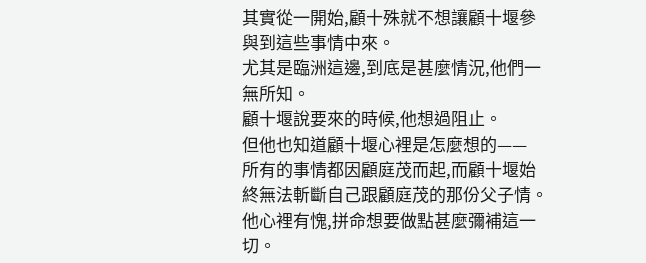其實從一開始,顧十殊就不想讓顧十堰參與到這些事情中來。
尤其是臨洲這邊,到底是甚麼情況,他們一無所知。
顧十堰說要來的時候,他想過阻止。
但他也知道顧十堰心裡是怎麼想的——
所有的事情都因顧庭茂而起,而顧十堰始終無法斬斷自己跟顧庭茂的那份父子情。
他心裡有愧,拼命想要做點甚麼彌補這一切。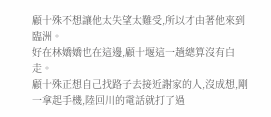顧十殊不想讓他太失望太難受,所以才由著他來到臨洲。
好在林嬌嬌也在這邊,顧十堰這一趟總算沒有白走。
顧十殊正想自己找路子去接近謝家的人,沒成想,剛一拿起手機,陸回川的電話就打了過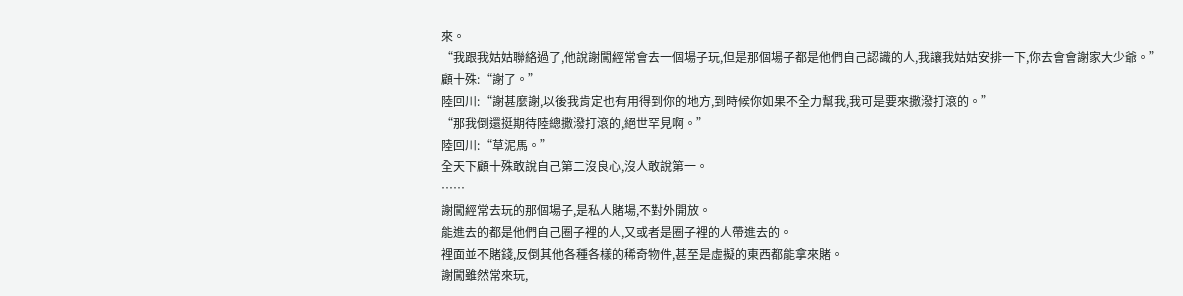來。
“我跟我姑姑聯絡過了,他說謝闖經常會去一個場子玩,但是那個場子都是他們自己認識的人,我讓我姑姑安排一下,你去會會謝家大少爺。”
顧十殊:“謝了。”
陸回川:“謝甚麼謝,以後我肯定也有用得到你的地方,到時候你如果不全力幫我,我可是要來撒潑打滾的。”
“那我倒還挺期待陸總撒潑打滾的,絕世罕見啊。”
陸回川:“草泥馬。”
全天下顧十殊敢說自己第二沒良心,沒人敢說第一。
……
謝闖經常去玩的那個場子,是私人賭場,不對外開放。
能進去的都是他們自己圈子裡的人,又或者是圈子裡的人帶進去的。
裡面並不賭錢,反倒其他各種各樣的稀奇物件,甚至是虛擬的東西都能拿來賭。
謝闖雖然常來玩,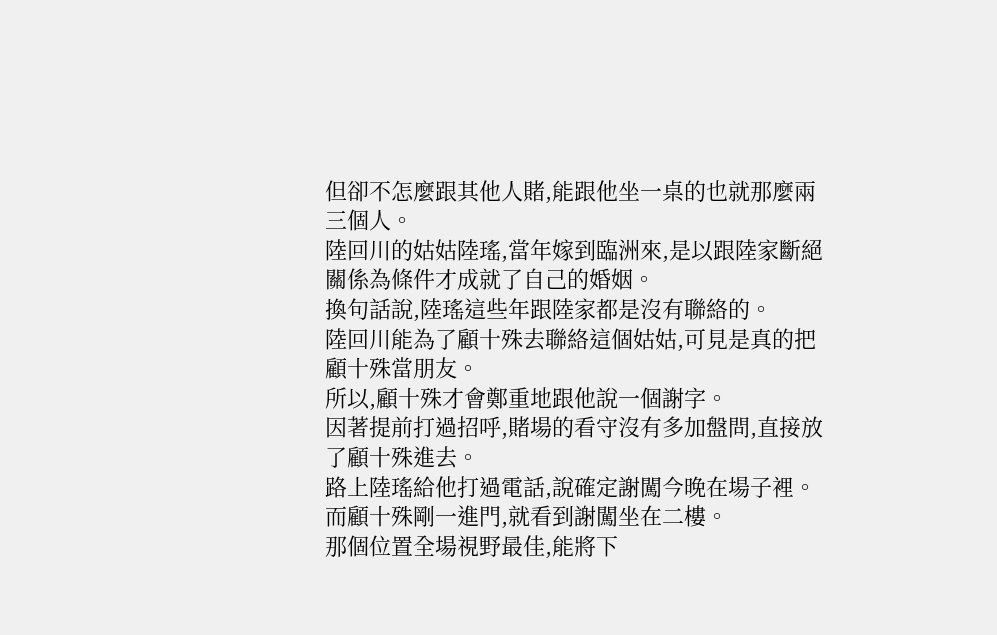但卻不怎麼跟其他人賭,能跟他坐一桌的也就那麼兩三個人。
陸回川的姑姑陸瑤,當年嫁到臨洲來,是以跟陸家斷絕關係為條件才成就了自己的婚姻。
換句話說,陸瑤這些年跟陸家都是沒有聯絡的。
陸回川能為了顧十殊去聯絡這個姑姑,可見是真的把顧十殊當朋友。
所以,顧十殊才會鄭重地跟他說一個謝字。
因著提前打過招呼,賭場的看守沒有多加盤問,直接放了顧十殊進去。
路上陸瑤給他打過電話,說確定謝闖今晚在場子裡。
而顧十殊剛一進門,就看到謝闖坐在二樓。
那個位置全場視野最佳,能將下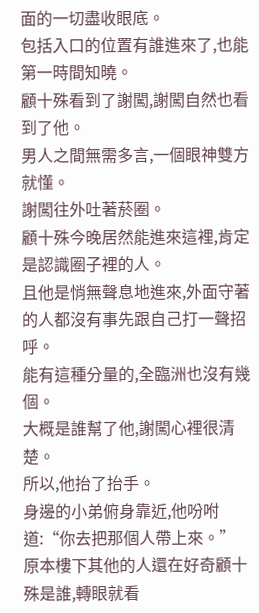面的一切盡收眼底。
包括入口的位置有誰進來了,也能第一時間知曉。
顧十殊看到了謝闖,謝闖自然也看到了他。
男人之間無需多言,一個眼神雙方就懂。
謝闖往外吐著菸圈。
顧十殊今晚居然能進來這裡,肯定是認識圈子裡的人。
且他是悄無聲息地進來,外面守著的人都沒有事先跟自己打一聲招呼。
能有這種分量的,全臨洲也沒有幾個。
大概是誰幫了他,謝闖心裡很清楚。
所以,他抬了抬手。
身邊的小弟俯身靠近,他吩咐道:“你去把那個人帶上來。”
原本樓下其他的人還在好奇顧十殊是誰,轉眼就看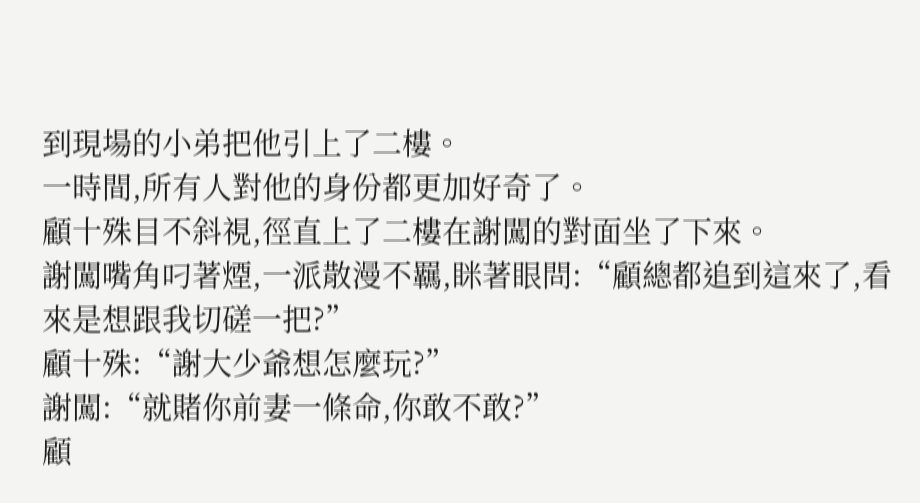到現場的小弟把他引上了二樓。
一時間,所有人對他的身份都更加好奇了。
顧十殊目不斜視,徑直上了二樓在謝闖的對面坐了下來。
謝闖嘴角叼著煙,一派散漫不羈,眯著眼問:“顧總都追到這來了,看來是想跟我切磋一把?”
顧十殊:“謝大少爺想怎麼玩?”
謝闖:“就賭你前妻一條命,你敢不敢?”
顧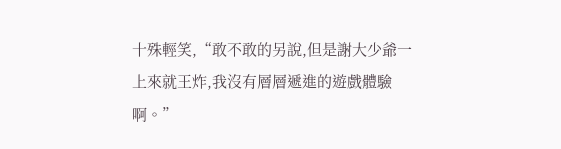十殊輕笑,“敢不敢的另說,但是謝大少爺一上來就王炸,我沒有層層遞進的遊戲體驗啊。”